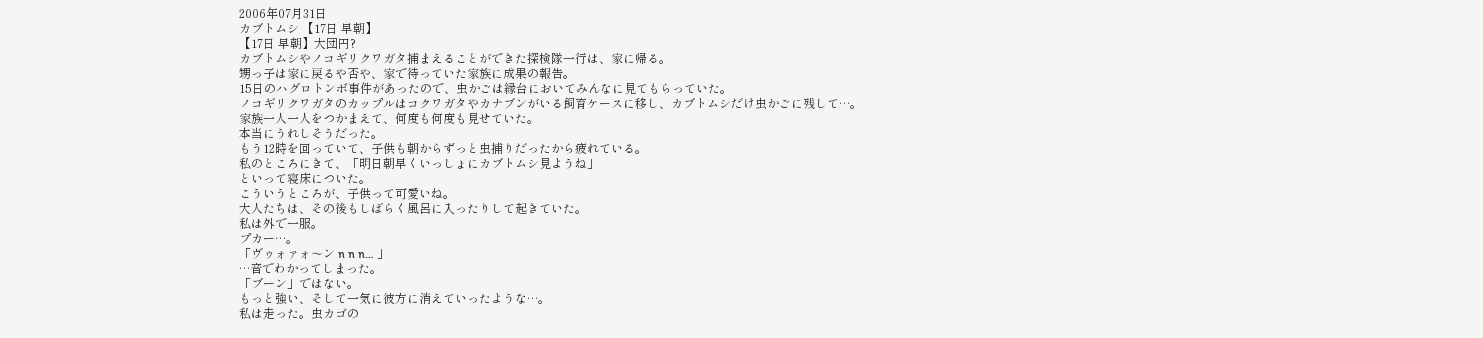2006年07月31日
カブトムシ 【17日 早朝】
【17日 早朝】大団円?
カブトムシやノコギリクワガタ捕まえることができた探検隊一行は、家に帰る。
甥っ子は家に戻るや否や、家で待っていた家族に成果の報告。
15日のハグロトンボ事件があったので、虫かごは縁台においてみんなに見てもらっていた。
ノコギリクワガタのカップルはコクワガタやカナブンがいる飼育ケースに移し、カブトムシだけ虫かごに残して…。
家族一人一人をつかまえて、何度も何度も見せていた。
本当にうれしそうだった。
もう12時を回っていて、子供も朝からずっと虫捕りだったから疲れている。
私のところにきて、「明日朝早くいっしょにカブトムシ見ようね」
といって寝床についた。
こういうところが、子供って可愛いね。
大人たちは、その後もしばらく風呂に入ったりして起きていた。
私は外で一服。
プカー…。
「ヴゥォァォ〜ン n n n… 」
…音でわかってしまった。
「ブーン」ではない。
もっと強い、そして一気に彼方に消えていったような…。
私は走った。虫カゴの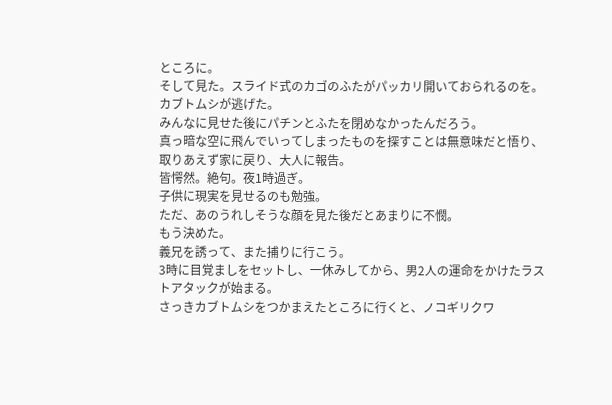ところに。
そして見た。スライド式のカゴのふたがパッカリ開いておられるのを。
カブトムシが逃げた。
みんなに見せた後にパチンとふたを閉めなかったんだろう。
真っ暗な空に飛んでいってしまったものを探すことは無意味だと悟り、取りあえず家に戻り、大人に報告。
皆愕然。絶句。夜1時過ぎ。
子供に現実を見せるのも勉強。
ただ、あのうれしそうな顔を見た後だとあまりに不憫。
もう決めた。
義兄を誘って、また捕りに行こう。
3時に目覚ましをセットし、一休みしてから、男2人の運命をかけたラストアタックが始まる。
さっきカブトムシをつかまえたところに行くと、ノコギリクワ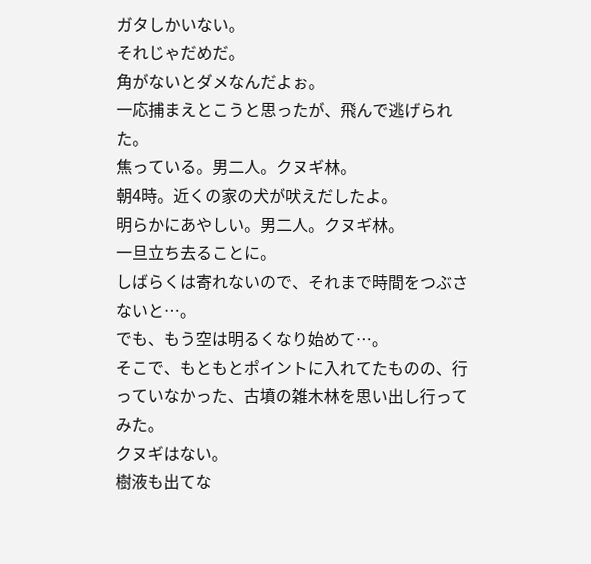ガタしかいない。
それじゃだめだ。
角がないとダメなんだよぉ。
一応捕まえとこうと思ったが、飛んで逃げられた。
焦っている。男二人。クヌギ林。
朝4時。近くの家の犬が吠えだしたよ。
明らかにあやしい。男二人。クヌギ林。
一旦立ち去ることに。
しばらくは寄れないので、それまで時間をつぶさないと…。
でも、もう空は明るくなり始めて…。
そこで、もともとポイントに入れてたものの、行っていなかった、古墳の雑木林を思い出し行ってみた。
クヌギはない。
樹液も出てな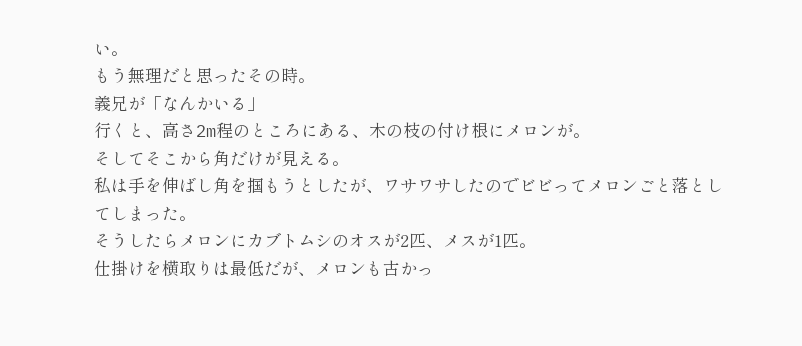い。
もう無理だと思ったその時。
義兄が「なんかいる」
行くと、高さ2m程のところにある、木の枝の付け根にメロンが。
そしてそこから角だけが見える。
私は手を伸ばし角を掴もうとしたが、ワサワサしたのでビビってメロンごと落としてしまった。
そうしたらメロンにカブトムシのオスが2匹、メスが1匹。
仕掛けを横取りは最低だが、メロンも古かっ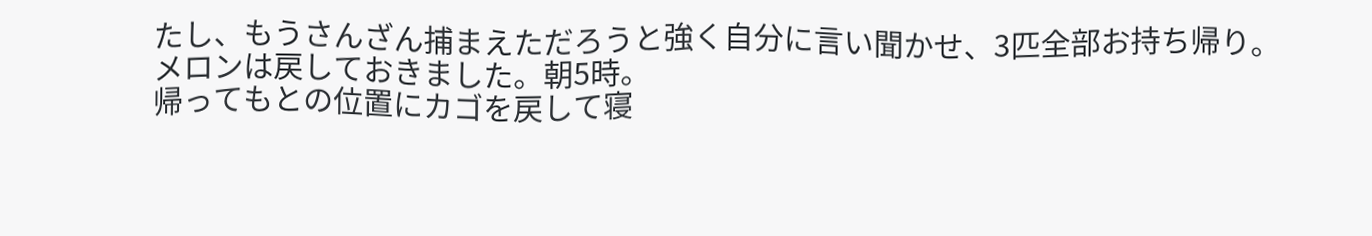たし、もうさんざん捕まえただろうと強く自分に言い聞かせ、3匹全部お持ち帰り。
メロンは戻しておきました。朝5時。
帰ってもとの位置にカゴを戻して寝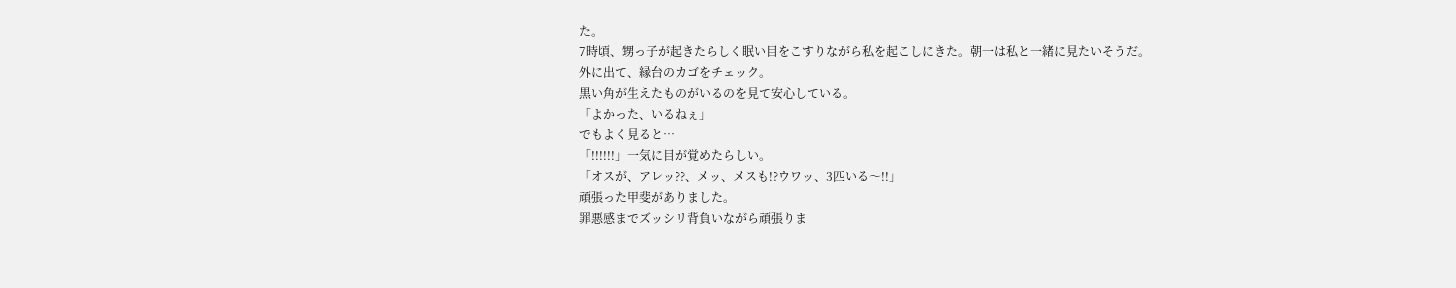た。
7時頃、甥っ子が起きたらしく眠い目をこすりながら私を起こしにきた。朝一は私と一緒に見たいそうだ。
外に出て、縁台のカゴをチェック。
黒い角が生えたものがいるのを見て安心している。
「よかった、いるねぇ」
でもよく見ると…
「!!!!!!」一気に目が覚めたらしい。
「オスが、アレッ??、メッ、メスも!?ウワッ、3匹いる〜!!」
頑張った甲斐がありました。
罪悪感までズッシリ背負いながら頑張りま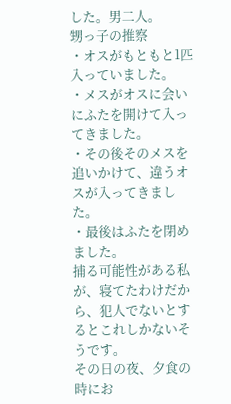した。男二人。
甥っ子の推察
・オスがもともと1匹入っていました。
・メスがオスに会いにふたを開けて入ってきました。
・その後そのメスを追いかけて、違うオスが入ってきました。
・最後はふたを閉めました。
捕る可能性がある私が、寝てたわけだから、犯人でないとするとこれしかないそうです。
その日の夜、夕食の時にお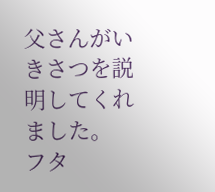父さんがいきさつを説明してくれました。
フタ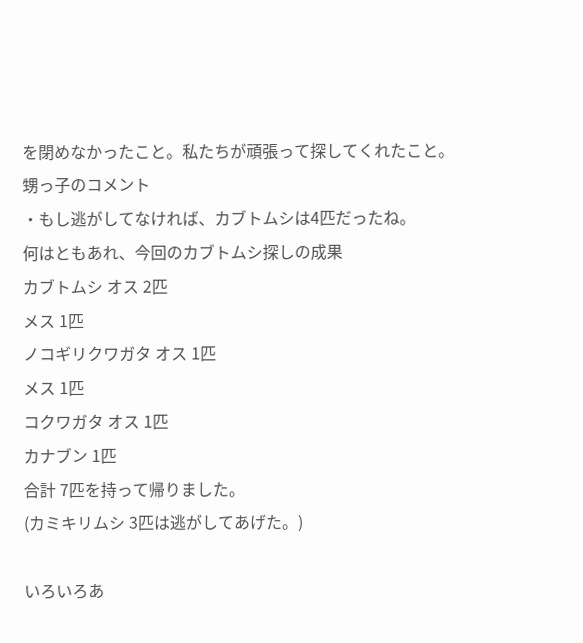を閉めなかったこと。私たちが頑張って探してくれたこと。
甥っ子のコメント
・もし逃がしてなければ、カブトムシは4匹だったね。
何はともあれ、今回のカブトムシ探しの成果
カブトムシ オス 2匹
メス 1匹
ノコギリクワガタ オス 1匹
メス 1匹
コクワガタ オス 1匹
カナブン 1匹
合計 7匹を持って帰りました。
(カミキリムシ 3匹は逃がしてあげた。)

いろいろあ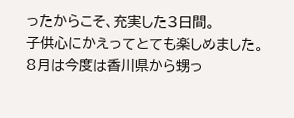ったからこそ、充実した3日間。
子供心にかえってとても楽しめました。
8月は今度は香川県から甥っ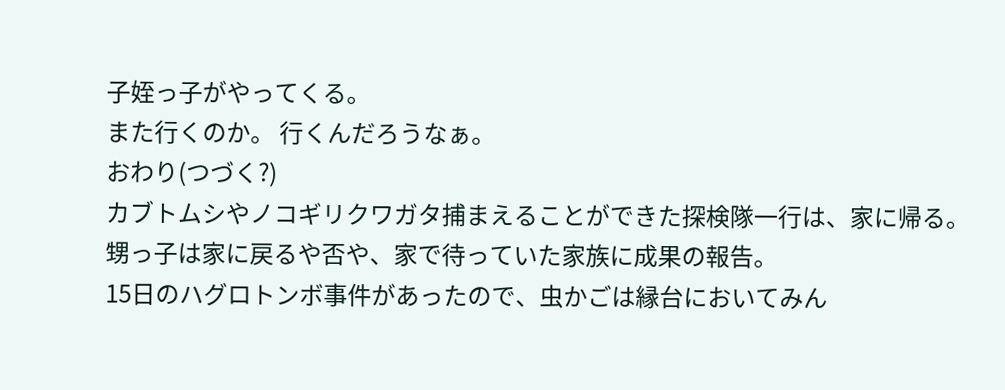子姪っ子がやってくる。
また行くのか。 行くんだろうなぁ。
おわり(つづく?)
カブトムシやノコギリクワガタ捕まえることができた探検隊一行は、家に帰る。
甥っ子は家に戻るや否や、家で待っていた家族に成果の報告。
15日のハグロトンボ事件があったので、虫かごは縁台においてみん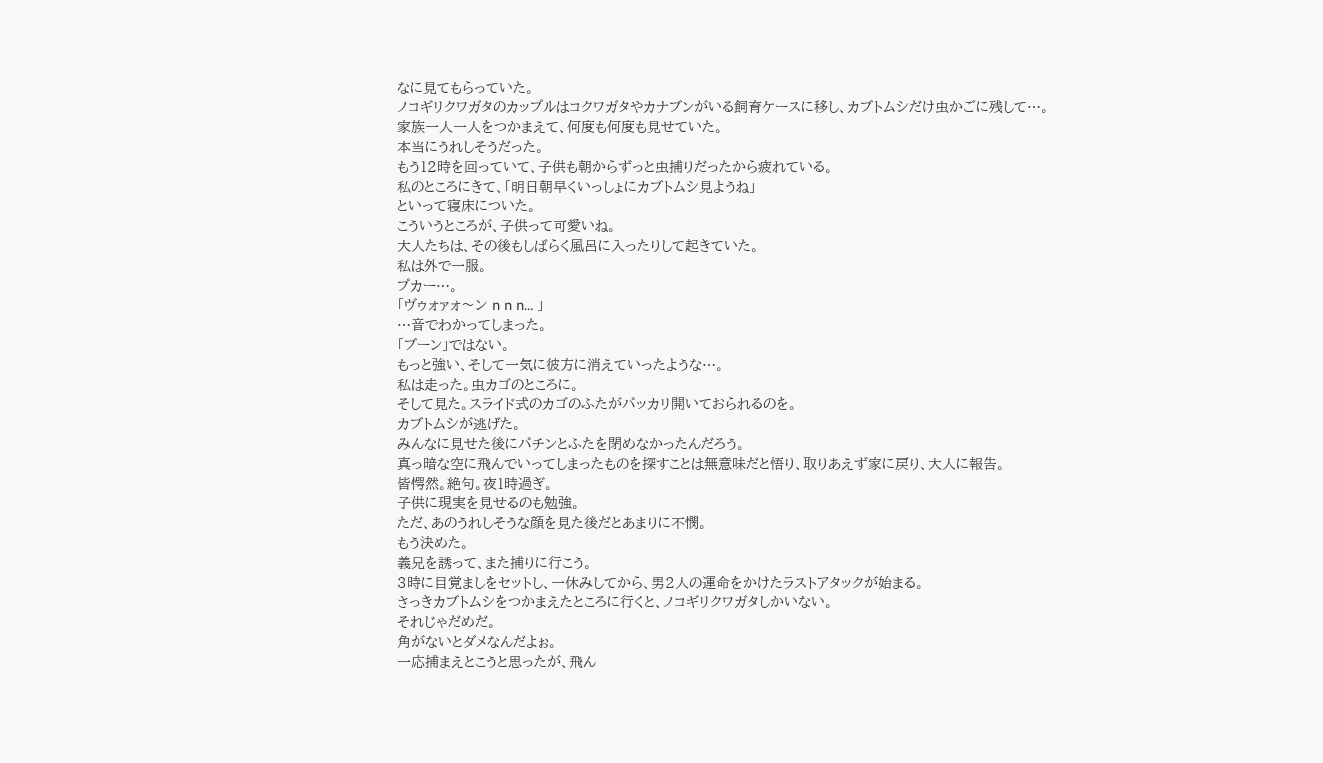なに見てもらっていた。
ノコギリクワガタのカップルはコクワガタやカナブンがいる飼育ケースに移し、カブトムシだけ虫かごに残して…。
家族一人一人をつかまえて、何度も何度も見せていた。
本当にうれしそうだった。
もう12時を回っていて、子供も朝からずっと虫捕りだったから疲れている。
私のところにきて、「明日朝早くいっしょにカブトムシ見ようね」
といって寝床についた。
こういうところが、子供って可愛いね。
大人たちは、その後もしばらく風呂に入ったりして起きていた。
私は外で一服。
プカー…。
「ヴゥォァォ〜ン n n n… 」
…音でわかってしまった。
「ブーン」ではない。
もっと強い、そして一気に彼方に消えていったような…。
私は走った。虫カゴのところに。
そして見た。スライド式のカゴのふたがパッカリ開いておられるのを。
カブトムシが逃げた。
みんなに見せた後にパチンとふたを閉めなかったんだろう。
真っ暗な空に飛んでいってしまったものを探すことは無意味だと悟り、取りあえず家に戻り、大人に報告。
皆愕然。絶句。夜1時過ぎ。
子供に現実を見せるのも勉強。
ただ、あのうれしそうな顔を見た後だとあまりに不憫。
もう決めた。
義兄を誘って、また捕りに行こう。
3時に目覚ましをセットし、一休みしてから、男2人の運命をかけたラストアタックが始まる。
さっきカブトムシをつかまえたところに行くと、ノコギリクワガタしかいない。
それじゃだめだ。
角がないとダメなんだよぉ。
一応捕まえとこうと思ったが、飛ん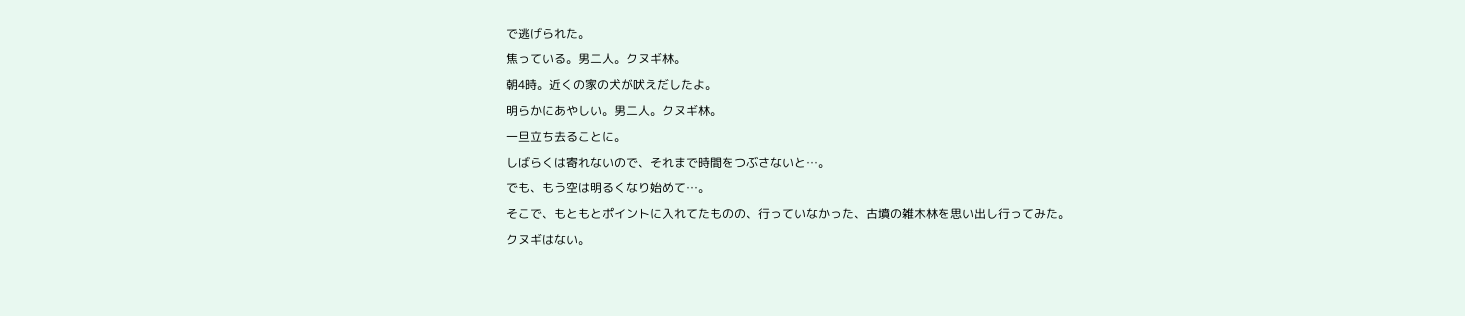で逃げられた。
焦っている。男二人。クヌギ林。
朝4時。近くの家の犬が吠えだしたよ。
明らかにあやしい。男二人。クヌギ林。
一旦立ち去ることに。
しばらくは寄れないので、それまで時間をつぶさないと…。
でも、もう空は明るくなり始めて…。
そこで、もともとポイントに入れてたものの、行っていなかった、古墳の雑木林を思い出し行ってみた。
クヌギはない。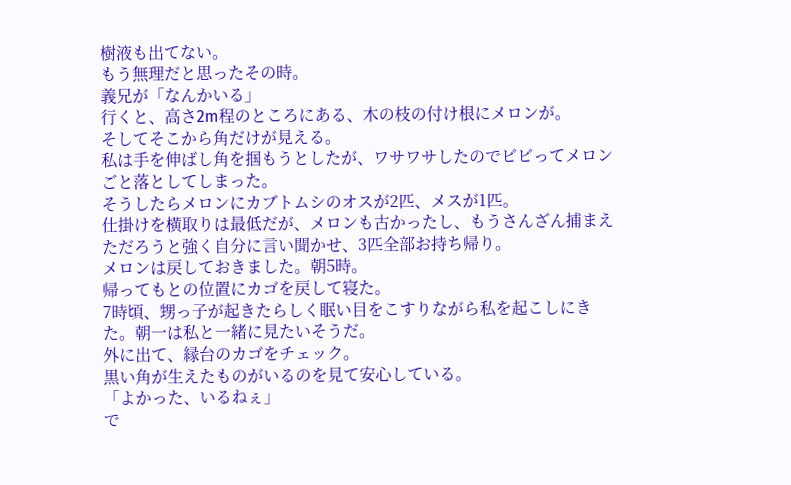樹液も出てない。
もう無理だと思ったその時。
義兄が「なんかいる」
行くと、高さ2m程のところにある、木の枝の付け根にメロンが。
そしてそこから角だけが見える。
私は手を伸ばし角を掴もうとしたが、ワサワサしたのでビビってメロンごと落としてしまった。
そうしたらメロンにカブトムシのオスが2匹、メスが1匹。
仕掛けを横取りは最低だが、メロンも古かったし、もうさんざん捕まえただろうと強く自分に言い聞かせ、3匹全部お持ち帰り。
メロンは戻しておきました。朝5時。
帰ってもとの位置にカゴを戻して寝た。
7時頃、甥っ子が起きたらしく眠い目をこすりながら私を起こしにきた。朝一は私と一緒に見たいそうだ。
外に出て、縁台のカゴをチェック。
黒い角が生えたものがいるのを見て安心している。
「よかった、いるねぇ」
で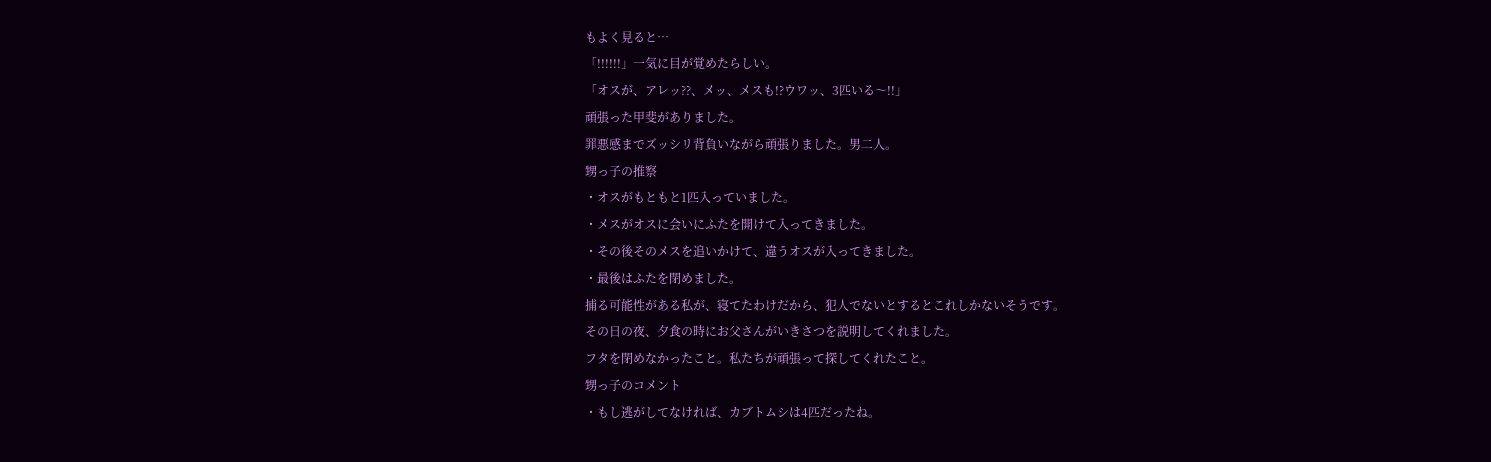もよく見ると…
「!!!!!!」一気に目が覚めたらしい。
「オスが、アレッ??、メッ、メスも!?ウワッ、3匹いる〜!!」
頑張った甲斐がありました。
罪悪感までズッシリ背負いながら頑張りました。男二人。
甥っ子の推察
・オスがもともと1匹入っていました。
・メスがオスに会いにふたを開けて入ってきました。
・その後そのメスを追いかけて、違うオスが入ってきました。
・最後はふたを閉めました。
捕る可能性がある私が、寝てたわけだから、犯人でないとするとこれしかないそうです。
その日の夜、夕食の時にお父さんがいきさつを説明してくれました。
フタを閉めなかったこと。私たちが頑張って探してくれたこと。
甥っ子のコメント
・もし逃がしてなければ、カブトムシは4匹だったね。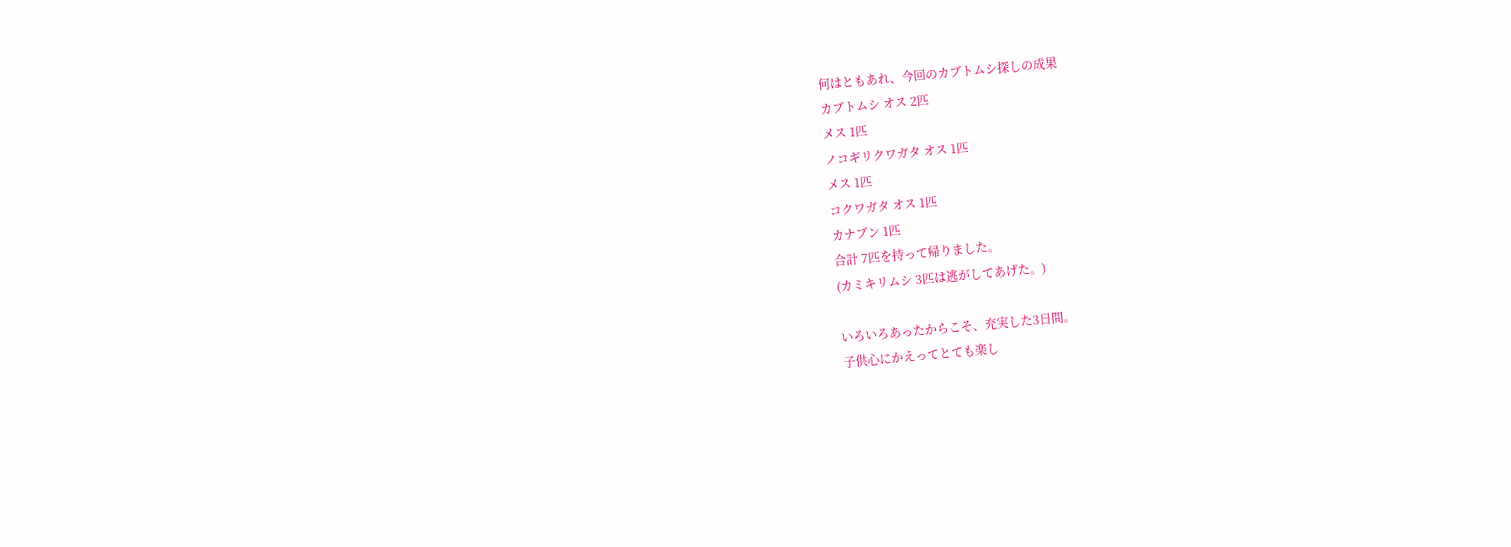何はともあれ、今回のカブトムシ探しの成果
カブトムシ オス 2匹
メス 1匹
ノコギリクワガタ オス 1匹
メス 1匹
コクワガタ オス 1匹
カナブン 1匹
合計 7匹を持って帰りました。
(カミキリムシ 3匹は逃がしてあげた。)

いろいろあったからこそ、充実した3日間。
子供心にかえってとても楽し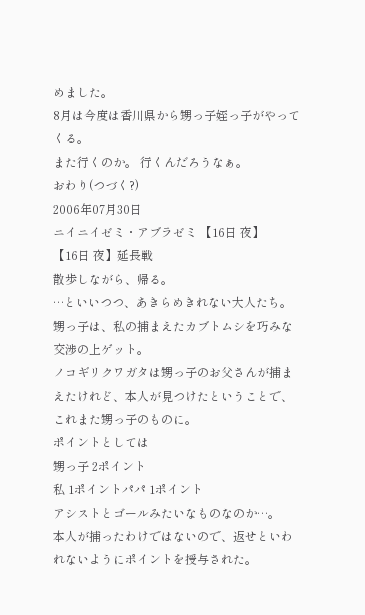めました。
8月は今度は香川県から甥っ子姪っ子がやってくる。
また行くのか。 行くんだろうなぁ。
おわり(つづく?)
2006年07月30日
ニイニイゼミ・アブラゼミ 【16日 夜】
【16日 夜】延長戦
散歩しながら、帰る。
…といいつつ、あきらめきれない大人たち。
甥っ子は、私の捕まえたカブトムシを巧みな交渉の上ゲット。
ノコギリクワガタは甥っ子のお父さんが捕まえたけれど、本人が見つけたということで、これまた甥っ子のものに。
ポイントとしては
甥っ子 2ポイント
私 1ポイントパパ 1ポイント
アシストとゴールみたいなものなのか…。
本人が捕ったわけではないので、返せといわれないようにポイントを授与された。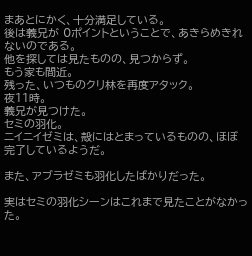まあとにかく、十分満足している。
後は義兄が 0ポイントということで、あきらめきれないのである。
他を探しては見たものの、見つからず。
もう家も間近。
残った、いつものクリ林を再度アタック。
夜11時。
義兄が見つけた。
セミの羽化。
ニイニイゼミは、殻にはとまっているものの、ほぼ完了しているようだ。

また、アブラゼミも羽化したばかりだった。

実はセミの羽化シーンはこれまで見たことがなかった。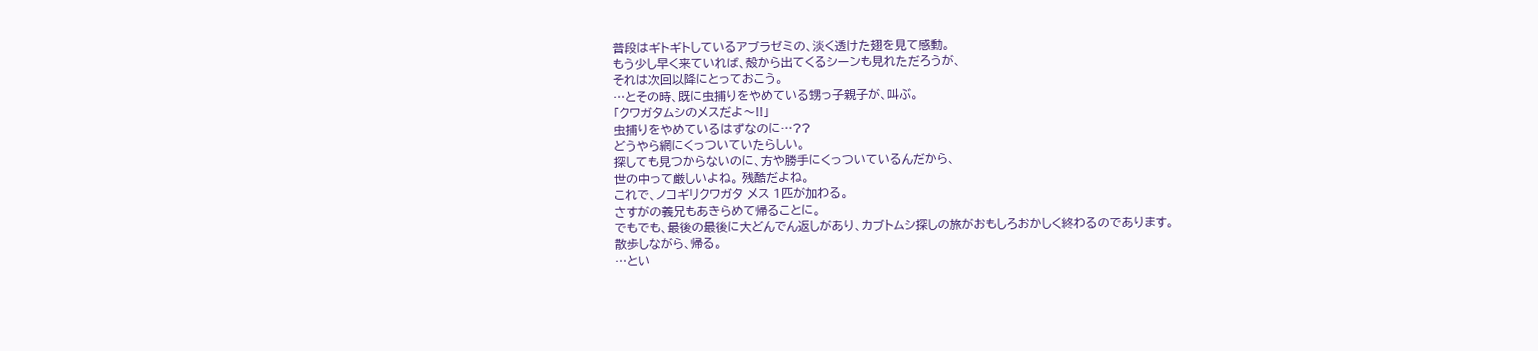普段はギトギトしているアブラゼミの、淡く透けた翅を見て感動。
もう少し早く来ていれば、殻から出てくるシーンも見れただろうが、
それは次回以降にとっておこう。
…とその時、既に虫捕りをやめている甥っ子親子が、叫ぶ。
「クワガタムシのメスだよ〜!!」
虫捕りをやめているはずなのに…??
どうやら網にくっついていたらしい。
探しても見つからないのに、方や勝手にくっついているんだから、
世の中って厳しいよね。 残酷だよね。
これで、ノコギリクワガタ メス 1匹が加わる。
さすがの義兄もあきらめて帰ることに。
でもでも、最後の最後に大どんでん返しがあり、カブトムシ探しの旅がおもしろおかしく終わるのであります。
散歩しながら、帰る。
…とい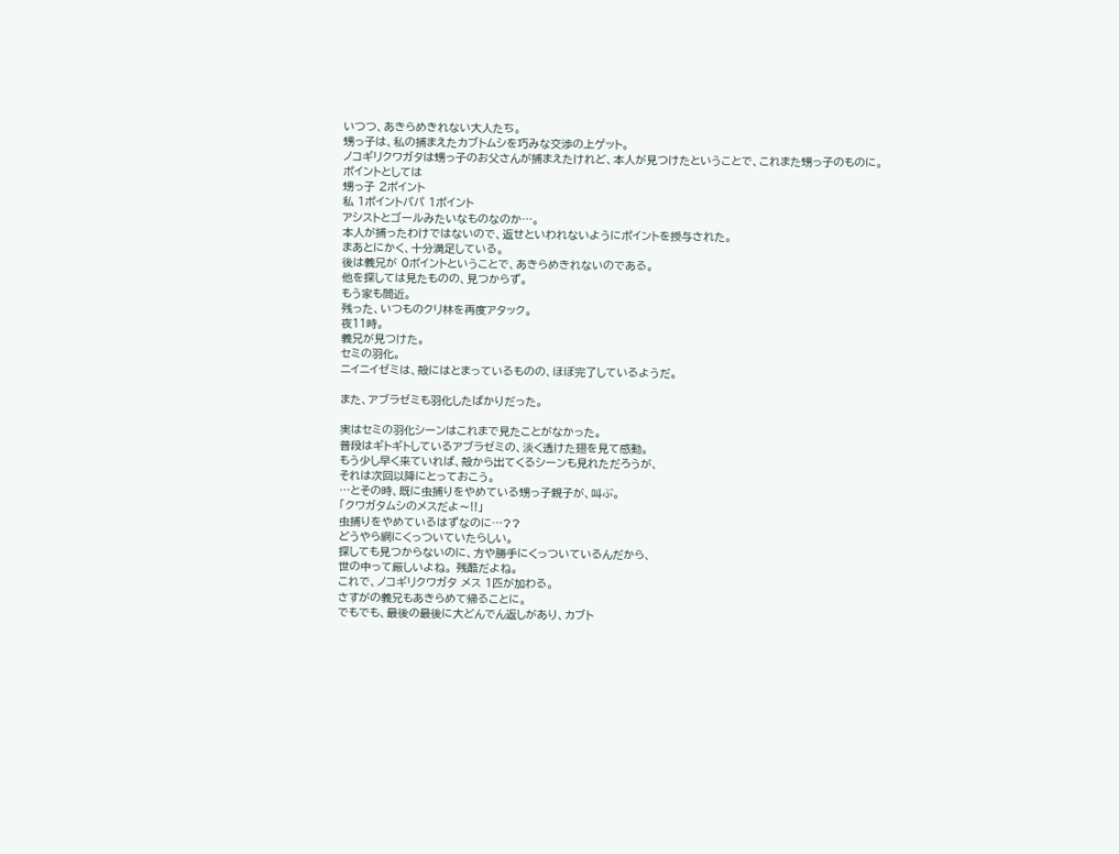いつつ、あきらめきれない大人たち。
甥っ子は、私の捕まえたカブトムシを巧みな交渉の上ゲット。
ノコギリクワガタは甥っ子のお父さんが捕まえたけれど、本人が見つけたということで、これまた甥っ子のものに。
ポイントとしては
甥っ子 2ポイント
私 1ポイントパパ 1ポイント
アシストとゴールみたいなものなのか…。
本人が捕ったわけではないので、返せといわれないようにポイントを授与された。
まあとにかく、十分満足している。
後は義兄が 0ポイントということで、あきらめきれないのである。
他を探しては見たものの、見つからず。
もう家も間近。
残った、いつものクリ林を再度アタック。
夜11時。
義兄が見つけた。
セミの羽化。
ニイニイゼミは、殻にはとまっているものの、ほぼ完了しているようだ。

また、アブラゼミも羽化したばかりだった。

実はセミの羽化シーンはこれまで見たことがなかった。
普段はギトギトしているアブラゼミの、淡く透けた翅を見て感動。
もう少し早く来ていれば、殻から出てくるシーンも見れただろうが、
それは次回以降にとっておこう。
…とその時、既に虫捕りをやめている甥っ子親子が、叫ぶ。
「クワガタムシのメスだよ〜!!」
虫捕りをやめているはずなのに…??
どうやら網にくっついていたらしい。
探しても見つからないのに、方や勝手にくっついているんだから、
世の中って厳しいよね。 残酷だよね。
これで、ノコギリクワガタ メス 1匹が加わる。
さすがの義兄もあきらめて帰ることに。
でもでも、最後の最後に大どんでん返しがあり、カブト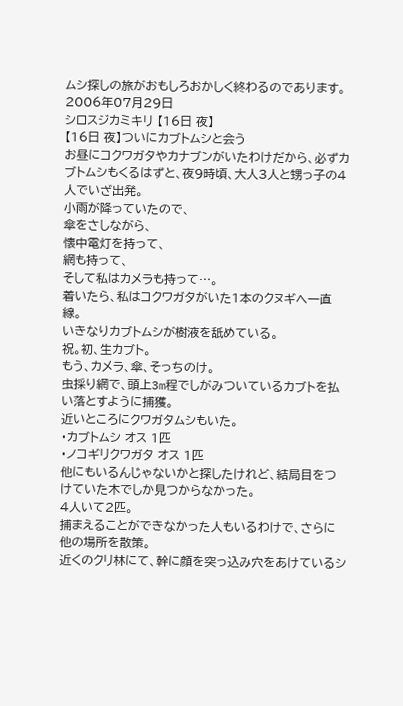ムシ探しの旅がおもしろおかしく終わるのであります。
2006年07月29日
シロスジカミキリ 【16日 夜】
【16日 夜】ついにカブトムシと会う
お昼にコクワガタやカナブンがいたわけだから、必ずカブトムシもくるはずと、夜9時頃、大人3人と甥っ子の4人でいざ出発。
小雨が降っていたので、
傘をさしながら、
懐中電灯を持って、
網も持って、
そして私はカメラも持って…。
着いたら、私はコクワガタがいた1本のクヌギへ一直線。
いきなりカブトムシが樹液を舐めている。
祝。初、生カブト。
もう、カメラ、傘、そっちのけ。
虫採り網で、頭上3m程でしがみついているカブトを払い落とすように捕獲。
近いところにクワガタムシもいた。
・カブトムシ オス 1匹
・ノコギリクワガタ オス 1匹
他にもいるんじゃないかと探したけれど、結局目をつけていた木でしか見つからなかった。
4人いて2匹。
捕まえることができなかった人もいるわけで、さらに他の場所を散策。
近くのクリ林にて、幹に顔を突っ込み穴をあけているシ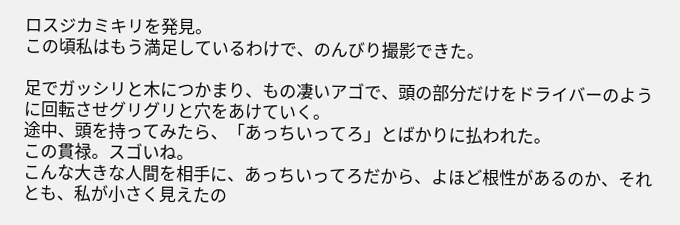ロスジカミキリを発見。
この頃私はもう満足しているわけで、のんびり撮影できた。

足でガッシリと木につかまり、もの凄いアゴで、頭の部分だけをドライバーのように回転させグリグリと穴をあけていく。
途中、頭を持ってみたら、「あっちいってろ」とばかりに払われた。
この貫禄。スゴいね。
こんな大きな人間を相手に、あっちいってろだから、よほど根性があるのか、それとも、私が小さく見えたの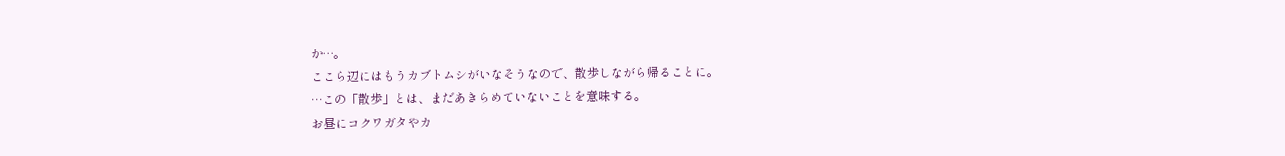か…。
ここら辺にはもうカブトムシがいなそうなので、散歩しながら帰ることに。
…この「散歩」とは、まだあきらめていないことを意味する。
お昼にコクワガタやカ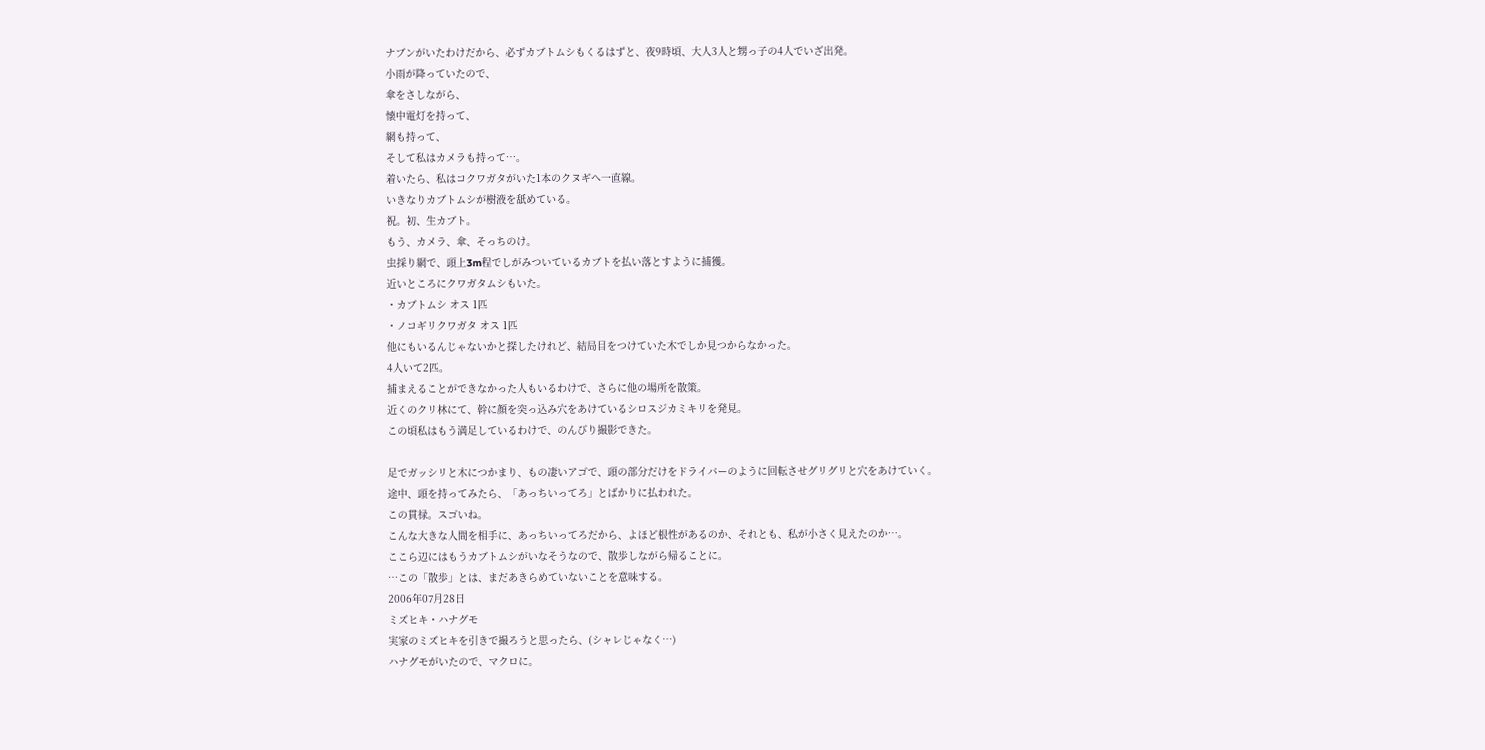ナブンがいたわけだから、必ずカブトムシもくるはずと、夜9時頃、大人3人と甥っ子の4人でいざ出発。
小雨が降っていたので、
傘をさしながら、
懐中電灯を持って、
網も持って、
そして私はカメラも持って…。
着いたら、私はコクワガタがいた1本のクヌギへ一直線。
いきなりカブトムシが樹液を舐めている。
祝。初、生カブト。
もう、カメラ、傘、そっちのけ。
虫採り網で、頭上3m程でしがみついているカブトを払い落とすように捕獲。
近いところにクワガタムシもいた。
・カブトムシ オス 1匹
・ノコギリクワガタ オス 1匹
他にもいるんじゃないかと探したけれど、結局目をつけていた木でしか見つからなかった。
4人いて2匹。
捕まえることができなかった人もいるわけで、さらに他の場所を散策。
近くのクリ林にて、幹に顔を突っ込み穴をあけているシロスジカミキリを発見。
この頃私はもう満足しているわけで、のんびり撮影できた。

足でガッシリと木につかまり、もの凄いアゴで、頭の部分だけをドライバーのように回転させグリグリと穴をあけていく。
途中、頭を持ってみたら、「あっちいってろ」とばかりに払われた。
この貫禄。スゴいね。
こんな大きな人間を相手に、あっちいってろだから、よほど根性があるのか、それとも、私が小さく見えたのか…。
ここら辺にはもうカブトムシがいなそうなので、散歩しながら帰ることに。
…この「散歩」とは、まだあきらめていないことを意味する。
2006年07月28日
ミズヒキ・ハナグモ
実家のミズヒキを引きで撮ろうと思ったら、(シャレじゃなく…)
ハナグモがいたので、マクロに。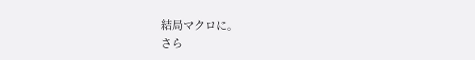結局マクロに。
さら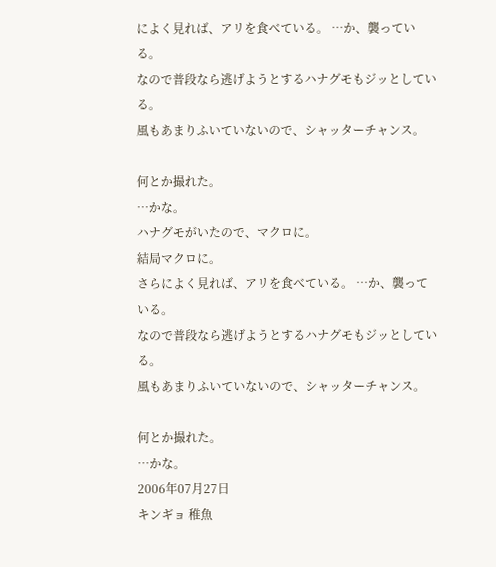によく見れば、アリを食べている。 …か、襲っている。
なので普段なら逃げようとするハナグモもジッとしている。
風もあまりふいていないので、シャッターチャンス。

何とか撮れた。
…かな。
ハナグモがいたので、マクロに。
結局マクロに。
さらによく見れば、アリを食べている。 …か、襲っている。
なので普段なら逃げようとするハナグモもジッとしている。
風もあまりふいていないので、シャッターチャンス。

何とか撮れた。
…かな。
2006年07月27日
キンギョ 稚魚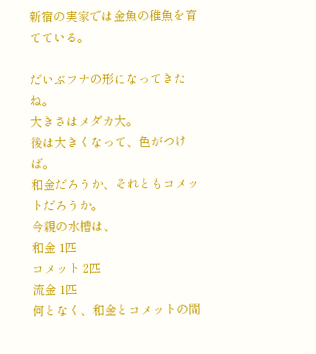新宿の実家では金魚の稚魚を育てている。

だいぶフナの形になってきたね。
大きさはメダカ大。
後は大きくなって、色がつけば。
和金だろうか、それともコメットだろうか。
今親の水槽は、
和金 1匹
コメット 2匹
流金 1匹
何となく、和金とコメットの間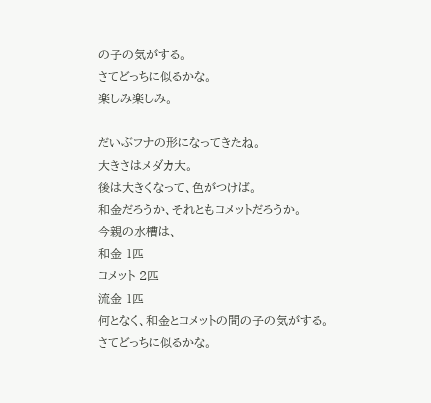の子の気がする。
さてどっちに似るかな。
楽しみ楽しみ。

だいぶフナの形になってきたね。
大きさはメダカ大。
後は大きくなって、色がつけば。
和金だろうか、それともコメットだろうか。
今親の水槽は、
和金 1匹
コメット 2匹
流金 1匹
何となく、和金とコメットの間の子の気がする。
さてどっちに似るかな。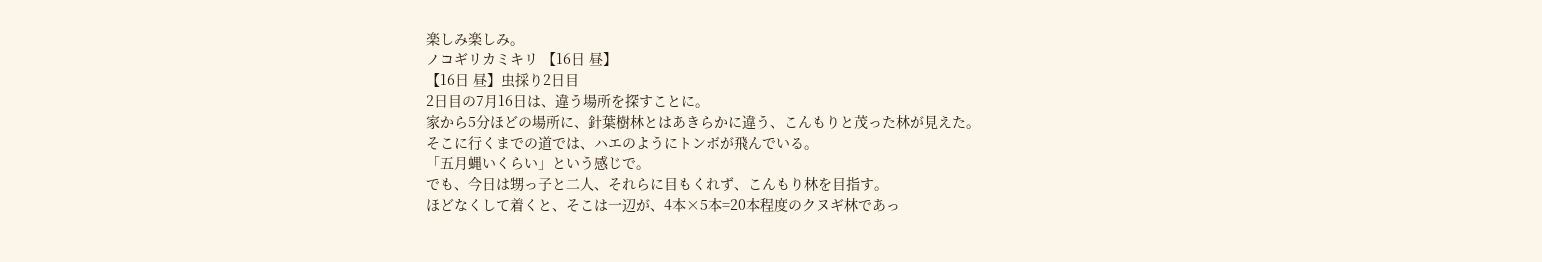楽しみ楽しみ。
ノコギリカミキリ 【16日 昼】
【16日 昼】虫採り2日目
2日目の7月16日は、違う場所を探すことに。
家から5分ほどの場所に、針葉樹林とはあきらかに違う、こんもりと茂った林が見えた。
そこに行くまでの道では、ハエのようにトンボが飛んでいる。
「五月蝿いくらい」という感じで。
でも、今日は甥っ子と二人、それらに目もくれず、こんもり林を目指す。
ほどなくして着くと、そこは一辺が、4本×5本=20本程度のクヌギ林であっ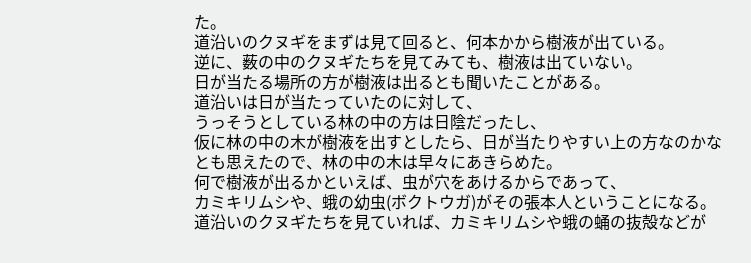た。
道沿いのクヌギをまずは見て回ると、何本かから樹液が出ている。
逆に、薮の中のクヌギたちを見てみても、樹液は出ていない。
日が当たる場所の方が樹液は出るとも聞いたことがある。
道沿いは日が当たっていたのに対して、
うっそうとしている林の中の方は日陰だったし、
仮に林の中の木が樹液を出すとしたら、日が当たりやすい上の方なのかなとも思えたので、林の中の木は早々にあきらめた。
何で樹液が出るかといえば、虫が穴をあけるからであって、
カミキリムシや、蛾の幼虫(ボクトウガ)がその張本人ということになる。
道沿いのクヌギたちを見ていれば、カミキリムシや蛾の蛹の抜殻などが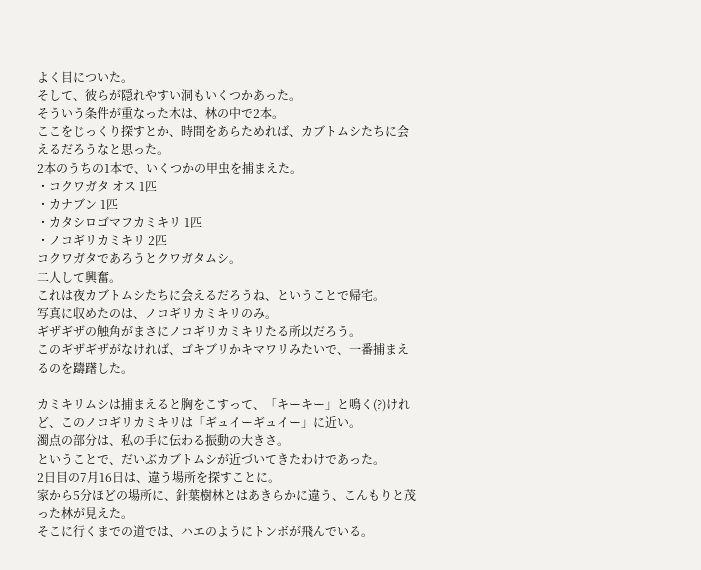よく目についた。
そして、彼らが隠れやすい洞もいくつかあった。
そういう条件が重なった木は、林の中で2本。
ここをじっくり探すとか、時間をあらためれば、カブトムシたちに会えるだろうなと思った。
2本のうちの1本で、いくつかの甲虫を捕まえた。
・コクワガタ オス 1匹
・カナブン 1匹
・カタシロゴマフカミキリ 1匹
・ノコギリカミキリ 2匹
コクワガタであろうとクワガタムシ。
二人して興奮。
これは夜カブトムシたちに会えるだろうね、ということで帰宅。
写真に収めたのは、ノコギリカミキリのみ。
ギザギザの触角がまさにノコギリカミキリたる所以だろう。
このギザギザがなければ、ゴキブリかキマワリみたいで、一番捕まえるのを躊躇した。

カミキリムシは捕まえると胸をこすって、「キーキー」と鳴く(?)けれど、このノコギリカミキリは「ギュイーギュイー」に近い。
濁点の部分は、私の手に伝わる振動の大きさ。
ということで、だいぶカブトムシが近づいてきたわけであった。
2日目の7月16日は、違う場所を探すことに。
家から5分ほどの場所に、針葉樹林とはあきらかに違う、こんもりと茂った林が見えた。
そこに行くまでの道では、ハエのようにトンボが飛んでいる。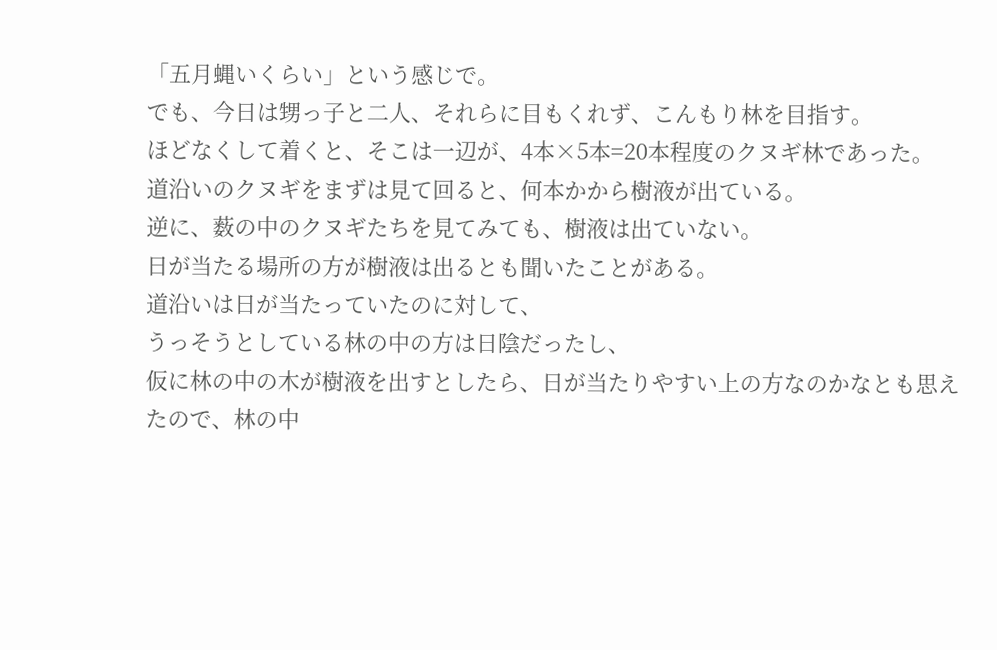「五月蝿いくらい」という感じで。
でも、今日は甥っ子と二人、それらに目もくれず、こんもり林を目指す。
ほどなくして着くと、そこは一辺が、4本×5本=20本程度のクヌギ林であった。
道沿いのクヌギをまずは見て回ると、何本かから樹液が出ている。
逆に、薮の中のクヌギたちを見てみても、樹液は出ていない。
日が当たる場所の方が樹液は出るとも聞いたことがある。
道沿いは日が当たっていたのに対して、
うっそうとしている林の中の方は日陰だったし、
仮に林の中の木が樹液を出すとしたら、日が当たりやすい上の方なのかなとも思えたので、林の中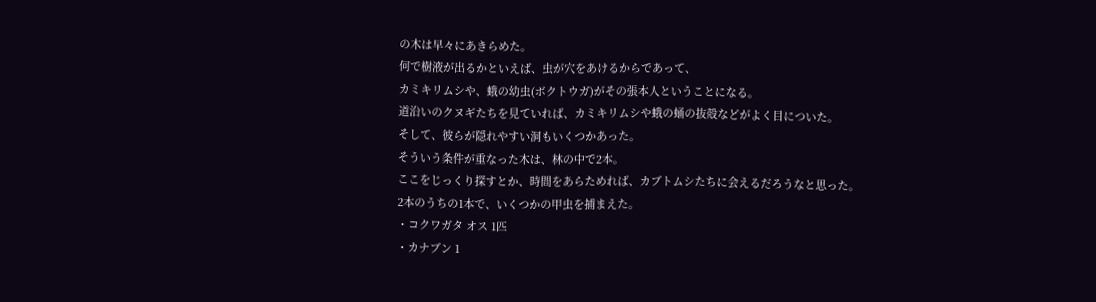の木は早々にあきらめた。
何で樹液が出るかといえば、虫が穴をあけるからであって、
カミキリムシや、蛾の幼虫(ボクトウガ)がその張本人ということになる。
道沿いのクヌギたちを見ていれば、カミキリムシや蛾の蛹の抜殻などがよく目についた。
そして、彼らが隠れやすい洞もいくつかあった。
そういう条件が重なった木は、林の中で2本。
ここをじっくり探すとか、時間をあらためれば、カブトムシたちに会えるだろうなと思った。
2本のうちの1本で、いくつかの甲虫を捕まえた。
・コクワガタ オス 1匹
・カナブン 1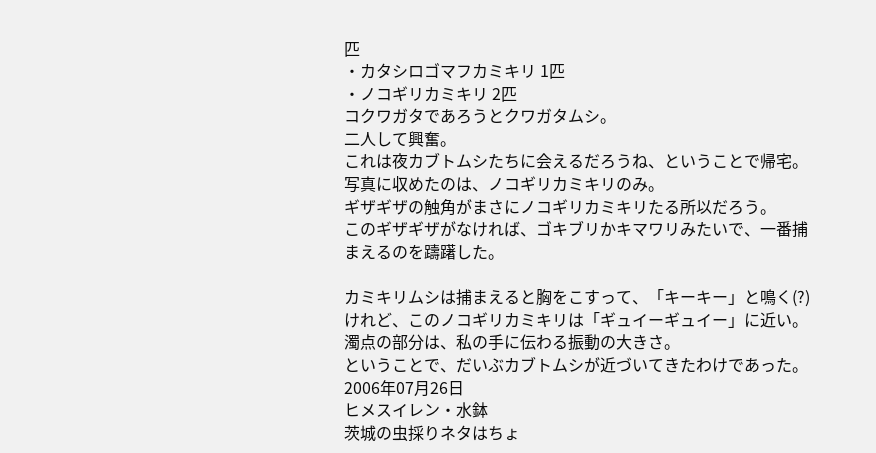匹
・カタシロゴマフカミキリ 1匹
・ノコギリカミキリ 2匹
コクワガタであろうとクワガタムシ。
二人して興奮。
これは夜カブトムシたちに会えるだろうね、ということで帰宅。
写真に収めたのは、ノコギリカミキリのみ。
ギザギザの触角がまさにノコギリカミキリたる所以だろう。
このギザギザがなければ、ゴキブリかキマワリみたいで、一番捕まえるのを躊躇した。

カミキリムシは捕まえると胸をこすって、「キーキー」と鳴く(?)けれど、このノコギリカミキリは「ギュイーギュイー」に近い。
濁点の部分は、私の手に伝わる振動の大きさ。
ということで、だいぶカブトムシが近づいてきたわけであった。
2006年07月26日
ヒメスイレン・水鉢
茨城の虫採りネタはちょ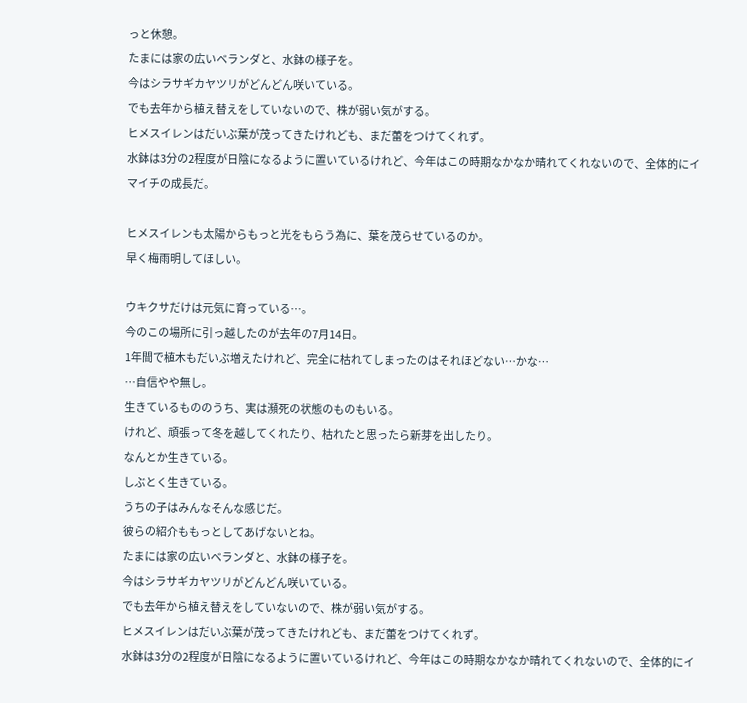っと休憩。
たまには家の広いベランダと、水鉢の様子を。
今はシラサギカヤツリがどんどん咲いている。
でも去年から植え替えをしていないので、株が弱い気がする。
ヒメスイレンはだいぶ葉が茂ってきたけれども、まだ蕾をつけてくれず。
水鉢は3分の2程度が日陰になるように置いているけれど、今年はこの時期なかなか晴れてくれないので、全体的にイマイチの成長だ。

ヒメスイレンも太陽からもっと光をもらう為に、葉を茂らせているのか。
早く梅雨明してほしい。

ウキクサだけは元気に育っている…。
今のこの場所に引っ越したのが去年の7月14日。
1年間で植木もだいぶ増えたけれど、完全に枯れてしまったのはそれほどない…かな…
…自信やや無し。
生きているもののうち、実は瀕死の状態のものもいる。
けれど、頑張って冬を越してくれたり、枯れたと思ったら新芽を出したり。
なんとか生きている。
しぶとく生きている。
うちの子はみんなそんな感じだ。
彼らの紹介ももっとしてあげないとね。
たまには家の広いベランダと、水鉢の様子を。
今はシラサギカヤツリがどんどん咲いている。
でも去年から植え替えをしていないので、株が弱い気がする。
ヒメスイレンはだいぶ葉が茂ってきたけれども、まだ蕾をつけてくれず。
水鉢は3分の2程度が日陰になるように置いているけれど、今年はこの時期なかなか晴れてくれないので、全体的にイ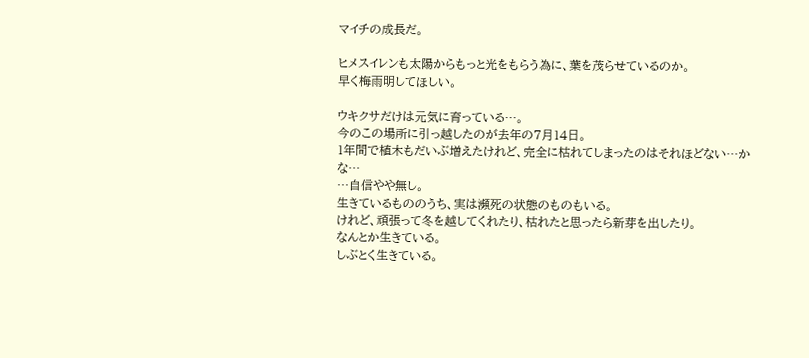マイチの成長だ。

ヒメスイレンも太陽からもっと光をもらう為に、葉を茂らせているのか。
早く梅雨明してほしい。

ウキクサだけは元気に育っている…。
今のこの場所に引っ越したのが去年の7月14日。
1年間で植木もだいぶ増えたけれど、完全に枯れてしまったのはそれほどない…かな…
…自信やや無し。
生きているもののうち、実は瀕死の状態のものもいる。
けれど、頑張って冬を越してくれたり、枯れたと思ったら新芽を出したり。
なんとか生きている。
しぶとく生きている。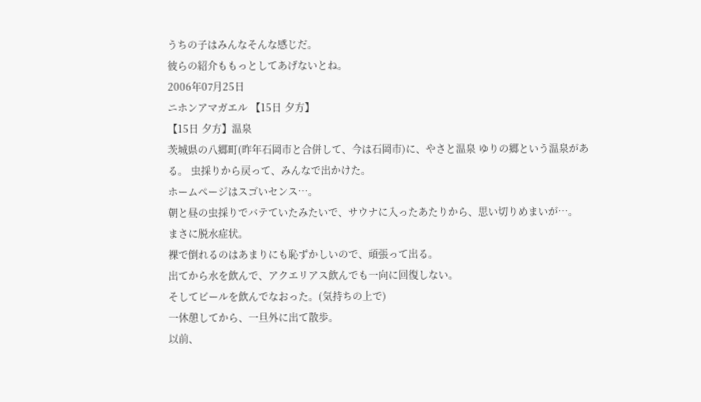うちの子はみんなそんな感じだ。
彼らの紹介ももっとしてあげないとね。
2006年07月25日
ニホンアマガエル 【15日 夕方】
【15日 夕方】温泉
茨城県の八郷町(昨年石岡市と合併して、今は石岡市)に、やさと温泉 ゆりの郷という温泉がある。 虫採りから戻って、みんなで出かけた。
ホームページはスゴいセンス…。
朝と昼の虫採りでバテていたみたいで、サウナに入ったあたりから、思い切りめまいが…。
まさに脱水症状。
裸で倒れるのはあまりにも恥ずかしいので、頑張って出る。
出てから水を飲んで、アクエリアス飲んでも一向に回復しない。
そしてビールを飲んでなおった。(気持ちの上で)
一休憩してから、一旦外に出て散歩。
以前、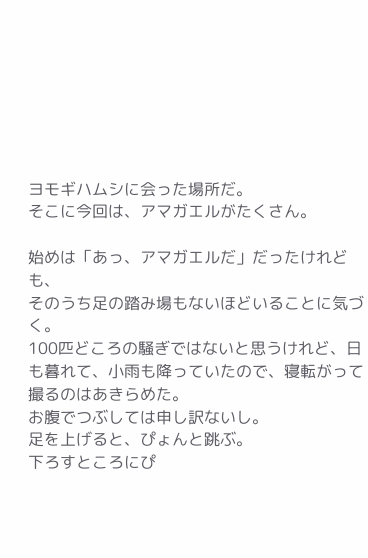ヨモギハムシに会った場所だ。
そこに今回は、アマガエルがたくさん。

始めは「あっ、アマガエルだ」だったけれども、
そのうち足の踏み場もないほどいることに気づく。
100匹どころの騒ぎではないと思うけれど、日も暮れて、小雨も降っていたので、寝転がって撮るのはあきらめた。
お腹でつぶしては申し訳ないし。
足を上げると、ぴょんと跳ぶ。
下ろすところにぴ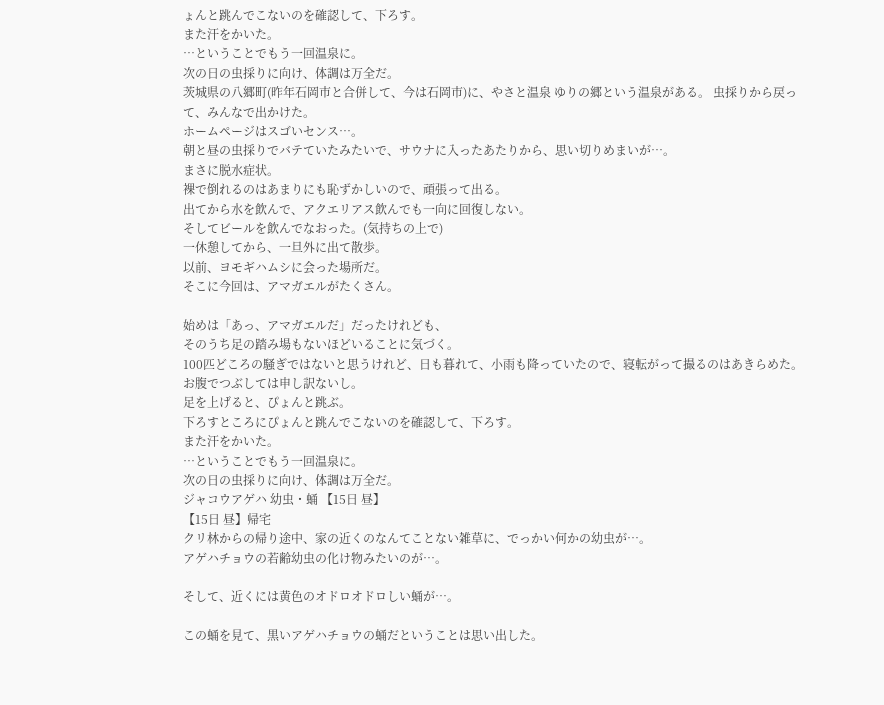ょんと跳んでこないのを確認して、下ろす。
また汗をかいた。
…ということでもう一回温泉に。
次の日の虫採りに向け、体調は万全だ。
茨城県の八郷町(昨年石岡市と合併して、今は石岡市)に、やさと温泉 ゆりの郷という温泉がある。 虫採りから戻って、みんなで出かけた。
ホームページはスゴいセンス…。
朝と昼の虫採りでバテていたみたいで、サウナに入ったあたりから、思い切りめまいが…。
まさに脱水症状。
裸で倒れるのはあまりにも恥ずかしいので、頑張って出る。
出てから水を飲んで、アクエリアス飲んでも一向に回復しない。
そしてビールを飲んでなおった。(気持ちの上で)
一休憩してから、一旦外に出て散歩。
以前、ヨモギハムシに会った場所だ。
そこに今回は、アマガエルがたくさん。

始めは「あっ、アマガエルだ」だったけれども、
そのうち足の踏み場もないほどいることに気づく。
100匹どころの騒ぎではないと思うけれど、日も暮れて、小雨も降っていたので、寝転がって撮るのはあきらめた。
お腹でつぶしては申し訳ないし。
足を上げると、ぴょんと跳ぶ。
下ろすところにぴょんと跳んでこないのを確認して、下ろす。
また汗をかいた。
…ということでもう一回温泉に。
次の日の虫採りに向け、体調は万全だ。
ジャコウアゲハ 幼虫・蛹 【15日 昼】
【15日 昼】帰宅
クリ林からの帰り途中、家の近くのなんてことない雑草に、でっかい何かの幼虫が…。
アゲハチョウの若齢幼虫の化け物みたいのが…。

そして、近くには黄色のオドロオドロしい蛹が…。

この蛹を見て、黒いアゲハチョウの蛹だということは思い出した。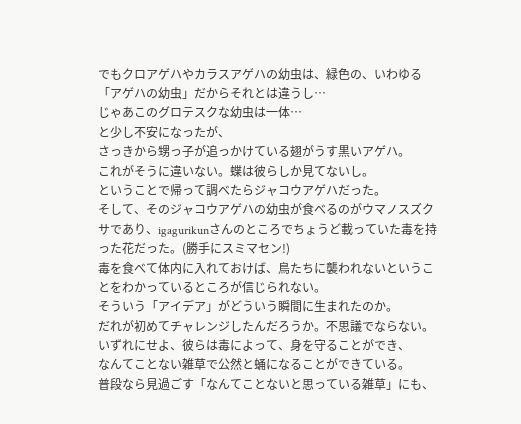でもクロアゲハやカラスアゲハの幼虫は、緑色の、いわゆる「アゲハの幼虫」だからそれとは違うし…
じゃあこのグロテスクな幼虫は一体…
と少し不安になったが、
さっきから甥っ子が追っかけている翅がうす黒いアゲハ。
これがそうに違いない。蝶は彼らしか見てないし。
ということで帰って調べたらジャコウアゲハだった。
そして、そのジャコウアゲハの幼虫が食べるのがウマノスズクサであり、igagurikunさんのところでちょうど載っていた毒を持った花だった。(勝手にスミマセン!)
毒を食べて体内に入れておけば、鳥たちに襲われないということをわかっているところが信じられない。
そういう「アイデア」がどういう瞬間に生まれたのか。
だれが初めてチャレンジしたんだろうか。不思議でならない。
いずれにせよ、彼らは毒によって、身を守ることができ、
なんてことない雑草で公然と蛹になることができている。
普段なら見過ごす「なんてことないと思っている雑草」にも、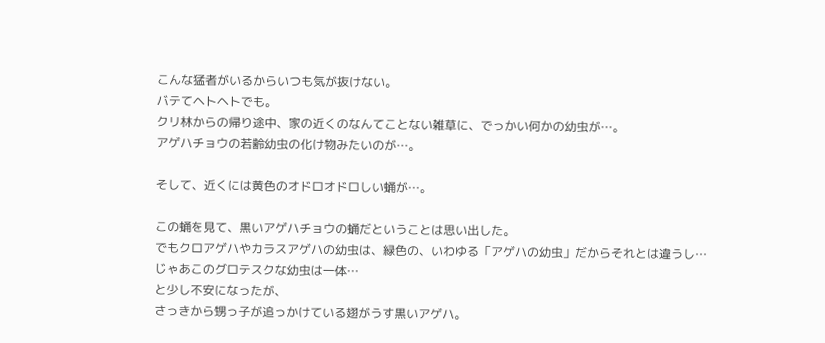こんな猛者がいるからいつも気が抜けない。
バテてヘトヘトでも。
クリ林からの帰り途中、家の近くのなんてことない雑草に、でっかい何かの幼虫が…。
アゲハチョウの若齢幼虫の化け物みたいのが…。

そして、近くには黄色のオドロオドロしい蛹が…。

この蛹を見て、黒いアゲハチョウの蛹だということは思い出した。
でもクロアゲハやカラスアゲハの幼虫は、緑色の、いわゆる「アゲハの幼虫」だからそれとは違うし…
じゃあこのグロテスクな幼虫は一体…
と少し不安になったが、
さっきから甥っ子が追っかけている翅がうす黒いアゲハ。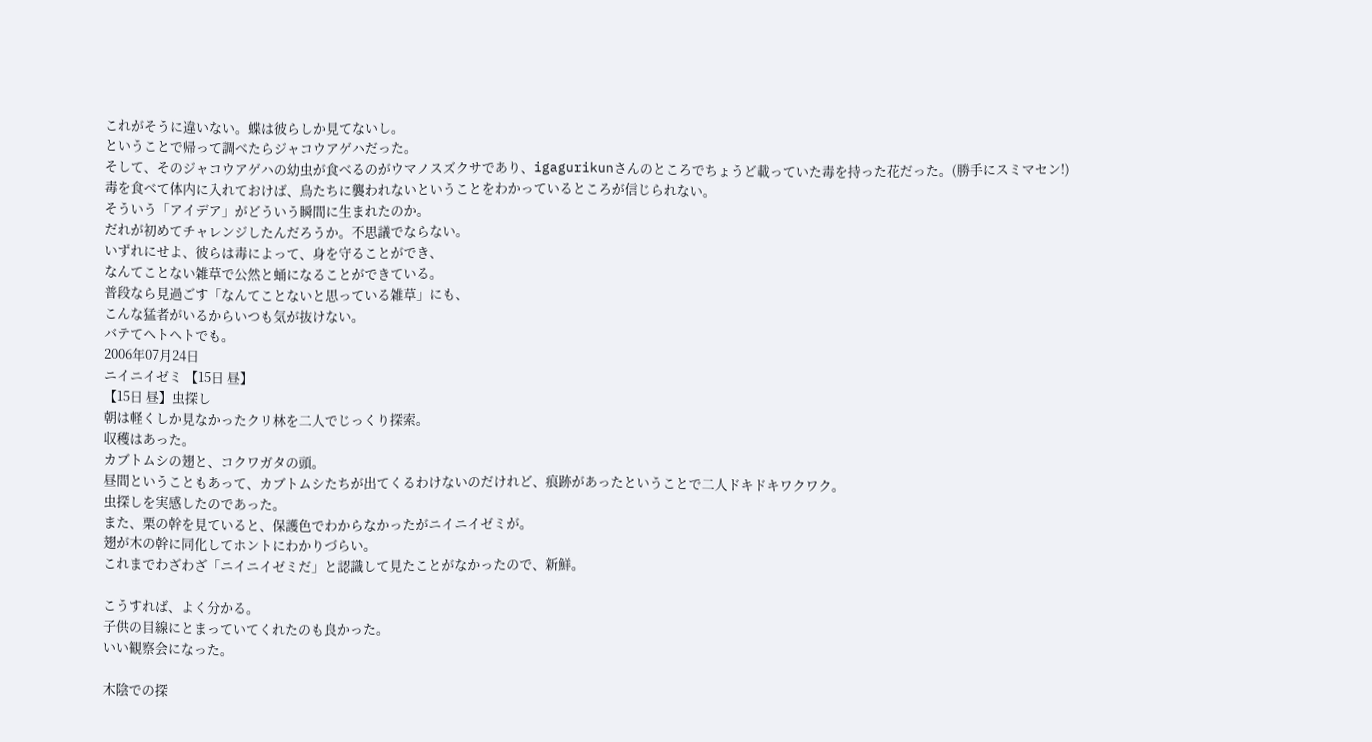これがそうに違いない。蝶は彼らしか見てないし。
ということで帰って調べたらジャコウアゲハだった。
そして、そのジャコウアゲハの幼虫が食べるのがウマノスズクサであり、igagurikunさんのところでちょうど載っていた毒を持った花だった。(勝手にスミマセン!)
毒を食べて体内に入れておけば、鳥たちに襲われないということをわかっているところが信じられない。
そういう「アイデア」がどういう瞬間に生まれたのか。
だれが初めてチャレンジしたんだろうか。不思議でならない。
いずれにせよ、彼らは毒によって、身を守ることができ、
なんてことない雑草で公然と蛹になることができている。
普段なら見過ごす「なんてことないと思っている雑草」にも、
こんな猛者がいるからいつも気が抜けない。
バテてヘトヘトでも。
2006年07月24日
ニイニイゼミ 【15日 昼】
【15日 昼】虫探し
朝は軽くしか見なかったクリ林を二人でじっくり探索。
収穫はあった。
カブトムシの翅と、コクワガタの頭。
昼間ということもあって、カブトムシたちが出てくるわけないのだけれど、痕跡があったということで二人ドキドキワクワク。
虫探しを実感したのであった。
また、栗の幹を見ていると、保護色でわからなかったがニイニイゼミが。
翅が木の幹に同化してホントにわかりづらい。
これまでわざわざ「ニイニイゼミだ」と認識して見たことがなかったので、新鮮。

こうすれば、よく分かる。
子供の目線にとまっていてくれたのも良かった。
いい観察会になった。

木陰での探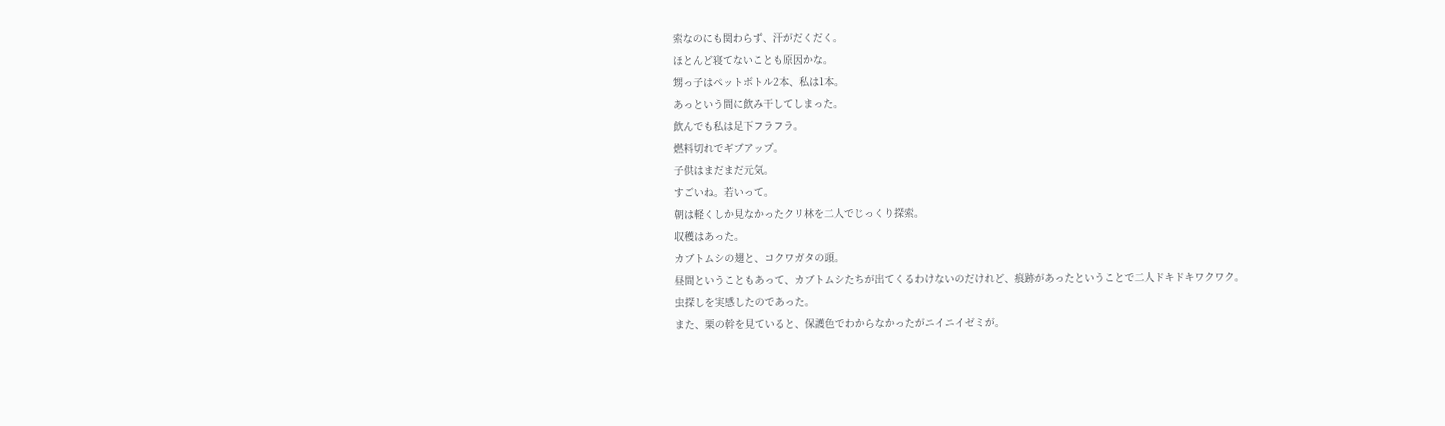索なのにも関わらず、汗がだくだく。
ほとんど寝てないことも原因かな。
甥っ子はペットボトル2本、私は1本。
あっという間に飲み干してしまった。
飲んでも私は足下フラフラ。
燃料切れでギブアップ。
子供はまだまだ元気。
すごいね。若いって。
朝は軽くしか見なかったクリ林を二人でじっくり探索。
収穫はあった。
カブトムシの翅と、コクワガタの頭。
昼間ということもあって、カブトムシたちが出てくるわけないのだけれど、痕跡があったということで二人ドキドキワクワク。
虫探しを実感したのであった。
また、栗の幹を見ていると、保護色でわからなかったがニイニイゼミが。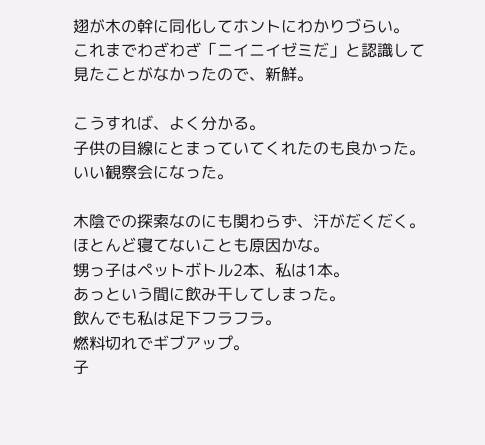翅が木の幹に同化してホントにわかりづらい。
これまでわざわざ「ニイニイゼミだ」と認識して見たことがなかったので、新鮮。

こうすれば、よく分かる。
子供の目線にとまっていてくれたのも良かった。
いい観察会になった。

木陰での探索なのにも関わらず、汗がだくだく。
ほとんど寝てないことも原因かな。
甥っ子はペットボトル2本、私は1本。
あっという間に飲み干してしまった。
飲んでも私は足下フラフラ。
燃料切れでギブアップ。
子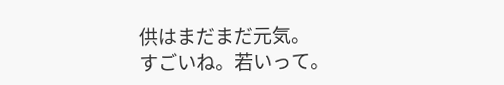供はまだまだ元気。
すごいね。若いって。